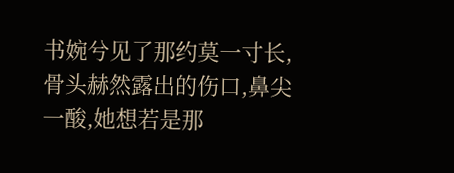书婉兮见了那约莫一寸长,骨头赫然露出的伤口,鼻尖一酸,她想若是那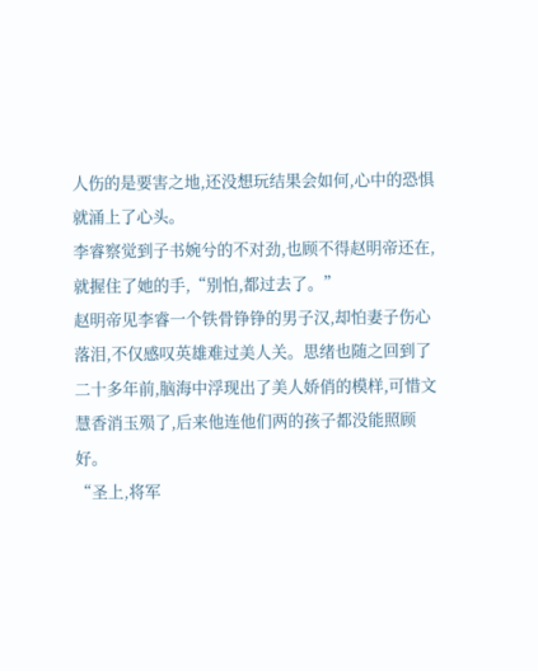人伤的是要害之地,还没想玩结果会如何,心中的恐惧就涌上了心头。
李睿察觉到子书婉兮的不对劲,也顾不得赵明帝还在,就握住了她的手,“别怕,都过去了。”
赵明帝见李睿一个铁骨铮铮的男子汉,却怕妻子伤心落泪,不仅感叹英雄难过美人关。思绪也随之回到了二十多年前,脑海中浮现出了美人娇俏的模样,可惜文慧香消玉殒了,后来他连他们两的孩子都没能照顾好。
“圣上,将军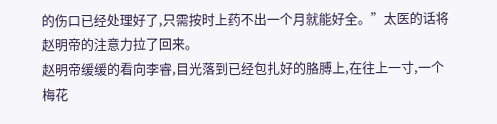的伤口已经处理好了,只需按时上药不出一个月就能好全。”太医的话将赵明帝的注意力拉了回来。
赵明帝缓缓的看向李睿,目光落到已经包扎好的胳膊上,在往上一寸,一个梅花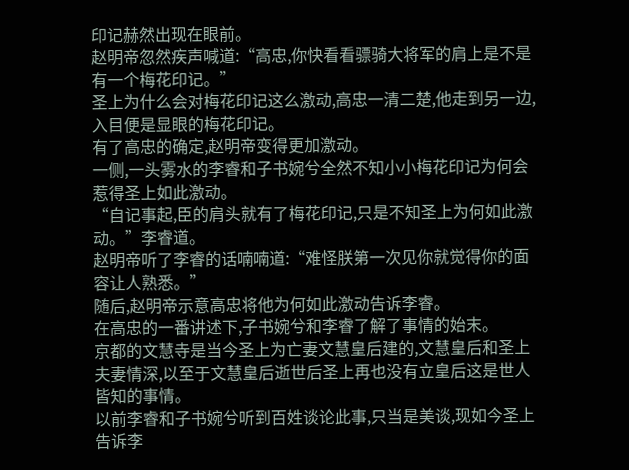印记赫然出现在眼前。
赵明帝忽然疾声喊道:“高忠,你快看看骠骑大将军的肩上是不是有一个梅花印记。”
圣上为什么会对梅花印记这么激动,高忠一清二楚,他走到另一边,入目便是显眼的梅花印记。
有了高忠的确定,赵明帝变得更加激动。
一侧,一头雾水的李睿和子书婉兮全然不知小小梅花印记为何会惹得圣上如此激动。
“自记事起,臣的肩头就有了梅花印记,只是不知圣上为何如此激动。”李睿道。
赵明帝听了李睿的话喃喃道:“难怪朕第一次见你就觉得你的面容让人熟悉。”
随后,赵明帝示意高忠将他为何如此激动告诉李睿。
在高忠的一番讲述下,子书婉兮和李睿了解了事情的始末。
京都的文慧寺是当今圣上为亡妻文慧皇后建的,文慧皇后和圣上夫妻情深,以至于文慧皇后逝世后圣上再也没有立皇后这是世人皆知的事情。
以前李睿和子书婉兮听到百姓谈论此事,只当是美谈,现如今圣上告诉李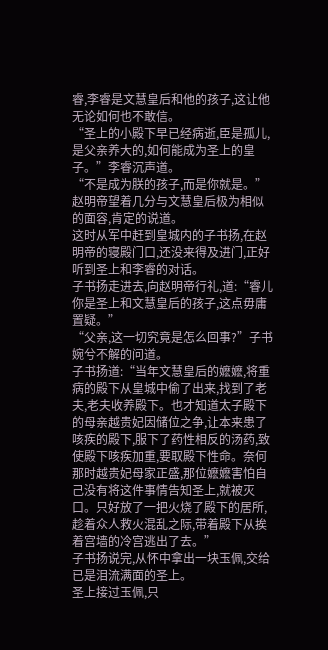睿,李睿是文慧皇后和他的孩子,这让他无论如何也不敢信。
“圣上的小殿下早已经病逝,臣是孤儿,是父亲养大的,如何能成为圣上的皇子。”李睿沉声道。
“不是成为朕的孩子,而是你就是。”赵明帝望着几分与文慧皇后极为相似的面容,肯定的说道。
这时从军中赶到皇城内的子书扬,在赵明帝的寝殿门口,还没来得及进门,正好听到圣上和李睿的对话。
子书扬走进去,向赵明帝行礼,道:“睿儿你是圣上和文慧皇后的孩子,这点毋庸置疑。”
“父亲,这一切究竟是怎么回事?”子书婉兮不解的问道。
子书扬道:“当年文慧皇后的嬷嬷,将重病的殿下从皇城中偷了出来,找到了老夫,老夫收养殿下。也才知道太子殿下的母亲越贵妃因储位之争,让本来患了咳疾的殿下,服下了药性相反的汤药,致使殿下咳疾加重,要取殿下性命。奈何那时越贵妃母家正盛,那位嬷嬷害怕自己没有将这件事情告知圣上,就被灭口。只好放了一把火烧了殿下的居所,趁着众人救火混乱之际,带着殿下从挨着宫墙的冷宫逃出了去。”
子书扬说完,从怀中拿出一块玉佩,交给已是泪流满面的圣上。
圣上接过玉佩,只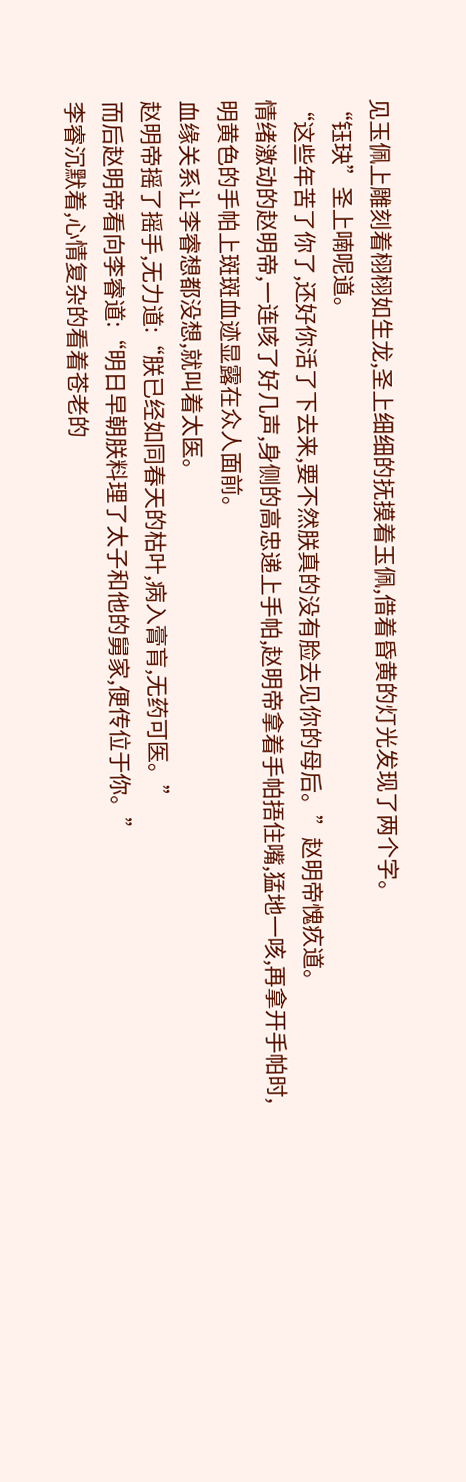见玉佩上雕刻着栩栩如生龙,圣上细细的抚摸着玉佩,借着昏黄的灯光发现了两个字。
“钰玦”圣上喃呢道。
“这些年苦了你了,还好你活了下去来,要不然朕真的没有脸去见你的母后。”赵明帝愧疚道。
情绪激动的赵明帝,一连咳了好几声,身侧的高忠递上手帕,赵明帝拿着手帕捂住嘴,猛地一咳,再拿开手帕时,明黄色的手帕上斑斑血迹显露在众人面前。
血缘关系让李睿想都没想,就叫着太医。
赵明帝摇了摇手,无力道:“朕已经如同春天的枯叶,病入膏肓,无药可医。”
而后赵明帝看向李睿道:“明日早朝朕料理了太子和他的舅家,便传位于你。”
李睿沉默着,心情复杂的看着苍老的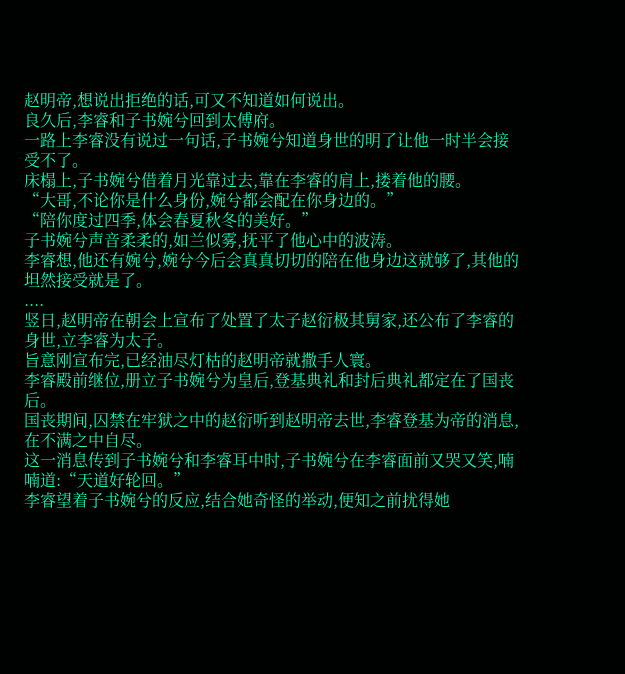赵明帝,想说出拒绝的话,可又不知道如何说出。
良久后,李睿和子书婉兮回到太傅府。
一路上李睿没有说过一句话,子书婉兮知道身世的明了让他一时半会接受不了。
床榻上,子书婉兮借着月光靠过去,靠在李睿的肩上,搂着他的腰。
“大哥,不论你是什么身份,婉兮都会配在你身边的。”
“陪你度过四季,体会春夏秋冬的美好。”
子书婉兮声音柔柔的,如兰似雾,抚平了他心中的波涛。
李睿想,他还有婉兮,婉兮今后会真真切切的陪在他身边这就够了,其他的坦然接受就是了。
....
竖日,赵明帝在朝会上宣布了处置了太子赵衍极其舅家,还公布了李睿的身世,立李睿为太子。
旨意刚宣布完,已经油尽灯枯的赵明帝就撒手人寰。
李睿殿前继位,册立子书婉兮为皇后,登基典礼和封后典礼都定在了国丧后。
国丧期间,囚禁在牢狱之中的赵衍听到赵明帝去世,李睿登基为帝的消息,在不满之中自尽。
这一消息传到子书婉兮和李睿耳中时,子书婉兮在李睿面前又哭又笑,喃喃道:“天道好轮回。”
李睿望着子书婉兮的反应,结合她奇怪的举动,便知之前扰得她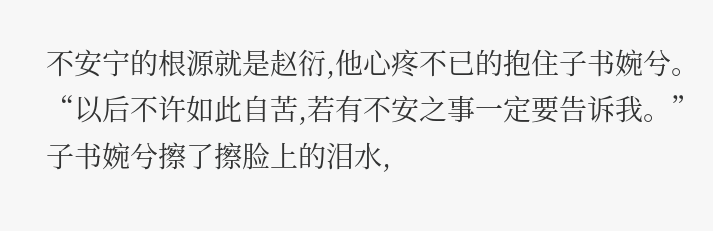不安宁的根源就是赵衍,他心疼不已的抱住子书婉兮。
“以后不许如此自苦,若有不安之事一定要告诉我。”
子书婉兮擦了擦脸上的泪水,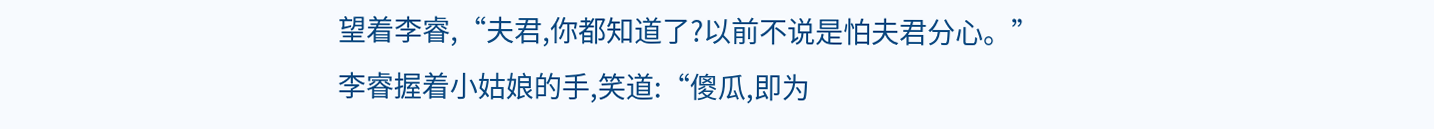望着李睿,“夫君,你都知道了?以前不说是怕夫君分心。”
李睿握着小姑娘的手,笑道:“傻瓜,即为